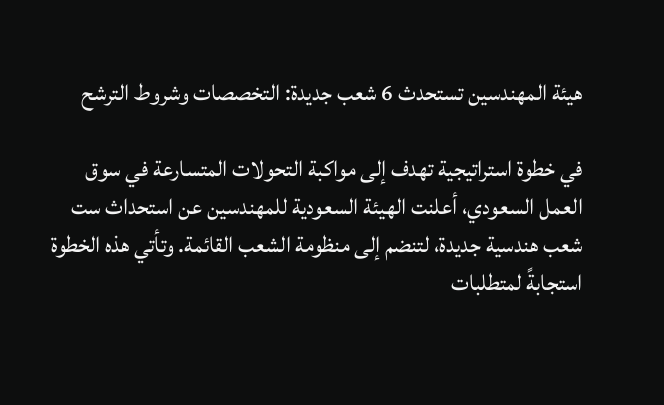هيئة المهندسين تستحدث 6 شعب جديدة: التخصصات وشروط الترشح

في خطوة استراتيجية تهدف إلى مواكبة التحولات المتسارعة في سوق العمل السعودي، أعلنت الهيئة السعودية للمهندسين عن استحداث ست شعب هندسية جديدة، لتنضم إلى منظومة الشعب القائمة. وتأتي هذه الخطوة استجابةً لمتطلبات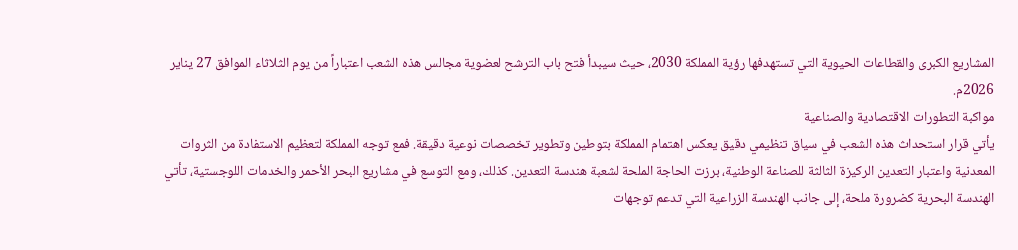المشاريع الكبرى والقطاعات الحيوية التي تستهدفها رؤية المملكة 2030، حيث سيبدأ فتح باب الترشح لعضوية مجالس هذه الشعب اعتباراً من يوم الثلاثاء الموافق 27 يناير 2026م.
مواكبة التطورات الاقتصادية والصناعية
يأتي قرار استحداث هذه الشعب في سياق تنظيمي دقيق يعكس اهتمام المملكة بتوطين وتطوير تخصصات نوعية دقيقة. فمع توجه المملكة لتعظيم الاستفادة من الثروات المعدنية واعتبار التعدين الركيزة الثالثة للصناعة الوطنية، برزت الحاجة الملحة لشعبة هندسة التعدين. كذلك، ومع التوسع في مشاريع البحر الأحمر والخدمات اللوجستية، تأتي الهندسة البحرية كضرورة ملحة، إلى جانب الهندسة الزراعية التي تدعم توجهات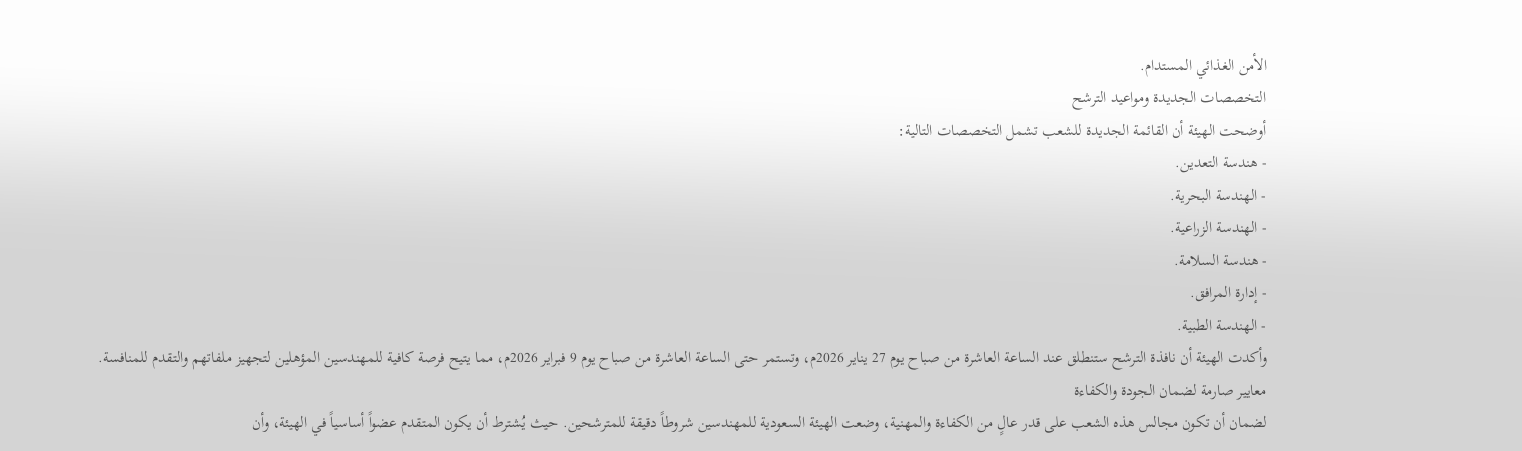الأمن الغذائي المستدام.
التخصصات الجديدة ومواعيد الترشح
أوضحت الهيئة أن القائمة الجديدة للشعب تشمل التخصصات التالية:
- هندسة التعدين.
- الهندسة البحرية.
- الهندسة الزراعية.
- هندسة السلامة.
- إدارة المرافق.
- الهندسة الطبية.
وأكدت الهيئة أن نافذة الترشح ستنطلق عند الساعة العاشرة من صباح يوم 27 يناير 2026م، وتستمر حتى الساعة العاشرة من صباح يوم 9 فبراير 2026م، مما يتيح فرصة كافية للمهندسين المؤهلين لتجهيز ملفاتهم والتقدم للمنافسة.
معايير صارمة لضمان الجودة والكفاءة
لضمان أن تكون مجالس هذه الشعب على قدر عالٍ من الكفاءة والمهنية، وضعت الهيئة السعودية للمهندسين شروطاً دقيقة للمترشحين. حيث يُشترط أن يكون المتقدم عضواً أساسياً في الهيئة، وأن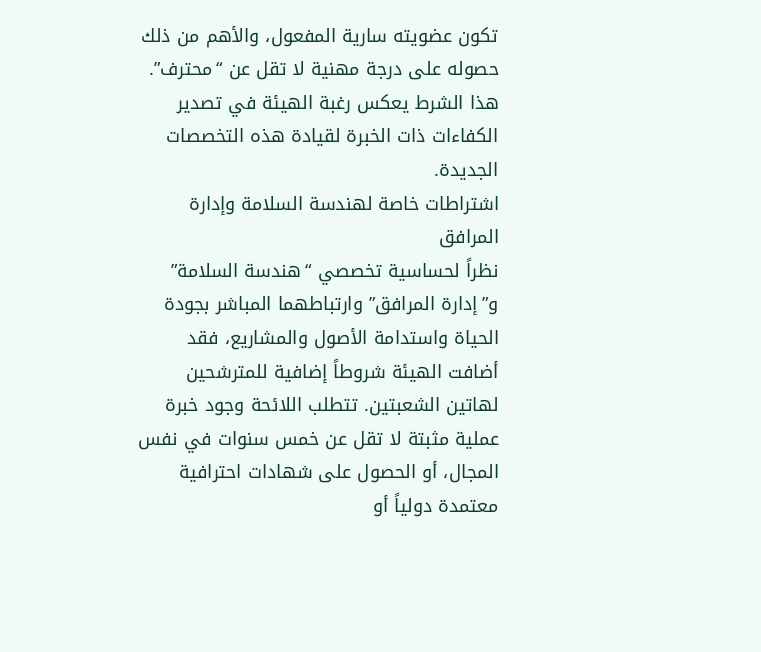تكون عضويته سارية المفعول، والأهم من ذلك حصوله على درجة مهنية لا تقل عن “محترف”. هذا الشرط يعكس رغبة الهيئة في تصدير الكفاءات ذات الخبرة لقيادة هذه التخصصات الجديدة.
اشتراطات خاصة لهندسة السلامة وإدارة المرافق
نظراً لحساسية تخصصي “هندسة السلامة” و”إدارة المرافق” وارتباطهما المباشر بجودة الحياة واستدامة الأصول والمشاريع، فقد أضافت الهيئة شروطاً إضافية للمترشحين لهاتين الشعبتين. تتطلب اللائحة وجود خبرة عملية مثبتة لا تقل عن خمس سنوات في نفس المجال، أو الحصول على شهادات احترافية معتمدة دولياً أو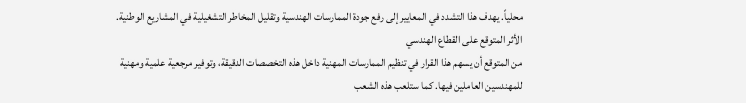محلياً. يهدف هذا التشدد في المعايير إلى رفع جودة الممارسات الهندسية وتقليل المخاطر التشغيلية في المشاريع الوطنية.
الأثر المتوقع على القطاع الهندسي
من المتوقع أن يسهم هذا القرار في تنظيم الممارسات المهنية داخل هذه التخصصات الدقيقة، وتوفير مرجعية علمية ومهنية للمهندسين العاملين فيها. كما ستلعب هذه الشعب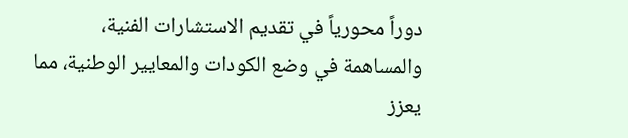دوراً محورياً في تقديم الاستشارات الفنية، والمساهمة في وضع الكودات والمعايير الوطنية، مما يعزز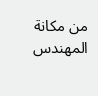من مكانة المهندس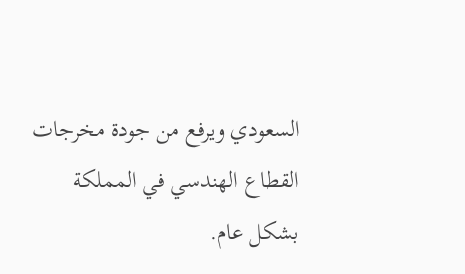السعودي ويرفع من جودة مخرجات القطاع الهندسي في المملكة بشكل عام.